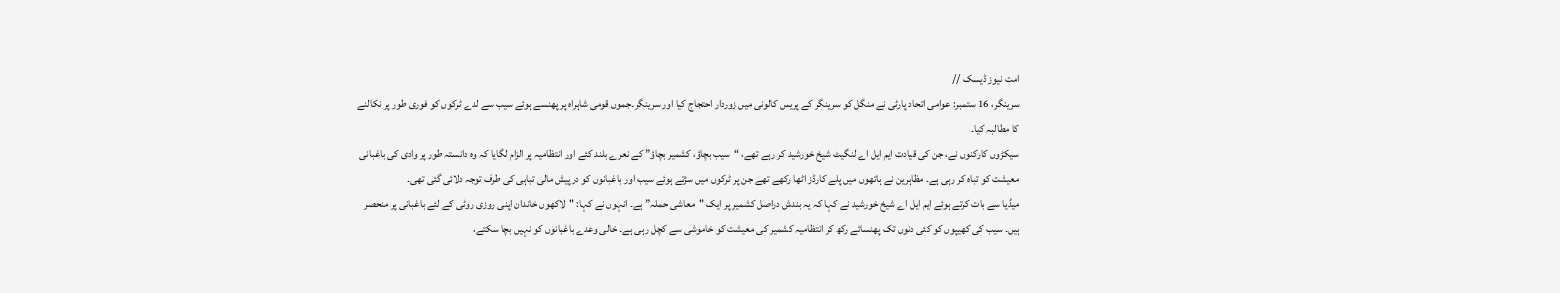امت نیوز ڈیسک //
سرینگر، 16 ستمبر: عوامی اتحاد پارٹی نے منگل کو سرینگر کے پریس کالونی میں زوردار احتجاج کیا اور سرینگر۔جموں قومی شاہراہ پر پھنسے ہوئے سیب سے لدے ٹرکوں کو فوری طور پر نکالنے کا مطالبہ کیا۔
سیکڑوں کارکنوں نے، جن کی قیادت ایم ایل اے لنگیٹ شیخ خورشید کر رہے تھے، “سیب بچاؤ، کشمیر بچاؤ” کے نعرے بلند کئے اور انتظامیہ پر الزام لگایا کہ وہ دانستہ طور پر وادی کی باغبانی معیشت کو تباہ کر رہی ہے۔ مظاہرین نے ہاتھوں میں پلے کارڈز اٹھا رکھے تھے جن پر ٹرکوں میں سڑتے ہوئے سیب اور باغبانوں کو درپیش مالی تباہی کی طرف توجہ دلائی گئی تھی۔
میڈیا سے بات کرتے ہوئے ایم ایل اے شیخ خورشید نے کہا کہ یہ بندش دراصل کشمیر پر ایک "معاشی حملہ” ہے۔ انہوں نے کہا: "لاکھوں خاندان اپنی روزی روٹی کے لئے باغبانی پر منحصر ہیں۔ سیب کی کھیپوں کو کئی دنوں تک پھنسائے رکھ کر انتظامیہ کشمیر کی معیشت کو خاموشی سے کچل رہی ہے۔ خالی وعدے باغبانوں کو نہیں بچا سکتے،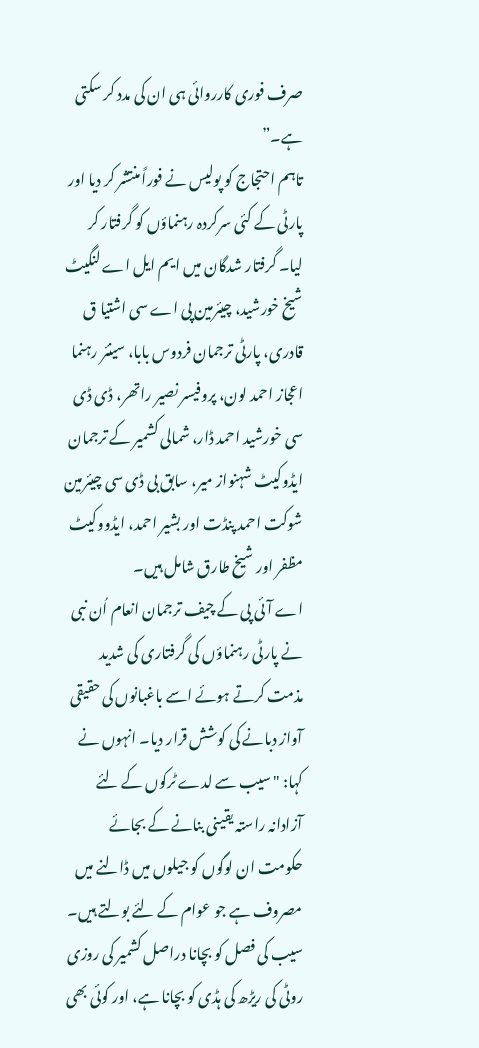صرف فوری کارروائی ہی ان کی مدد کر سکتی ہے۔”
تاہم احتجاج کو پولیس نے فوراً منتشر کر دیا اور پارٹی کے کئی سرکردہ رہنماؤں کو گرفتار کر لیا۔ گرفتار شدگان میں ایم ایل اے لنگیٹ شیخ خورشید، چیئرمین پی اے سی اشتیا ق قادری، پارٹی ترجمان فردوس بابا، سینئر رہنما اعجاز احمد لون، پروفیسر نصیر راتھر، ڈی ڈی سی خورشید احمد ڈار، شمالی کشمیر کے ترجمان ایڈوکیٹ شہنواز میر، سابق بی ڈی سی چیئرمین شوکت احمد پنڈت اور بشیر احمد، ایڈووکیٹ مظفر اور شیخ طارق شامل ہیں۔
اے آئی پی کے چیف ترجمان انعام اُن نبی نے پارٹی رہنماؤں کی گرفتاری کی شدید مذمت کرتے ہوئے اسے باغبانوں کی حقیقی آواز دبانے کی کوشش قرار دیا۔ انہوں نے کہا: "سیب سے لدے ٹرکوں کے لئے آزادانہ راستہ یقینی بنانے کے بجائے حکومت ان لوگوں کو جیلوں میں ڈالنے میں مصروف ہے جو عوام کے لئے بولتے ہیں۔ سیب کی فصل کو بچانا دراصل کشمیر کی روزی روٹی کی ریڑھ کی ہڈی کو بچانا ہے، اور کوئی بھی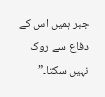جبر ہمیں اس کے دفاع سے روک نہیں سکتا۔”